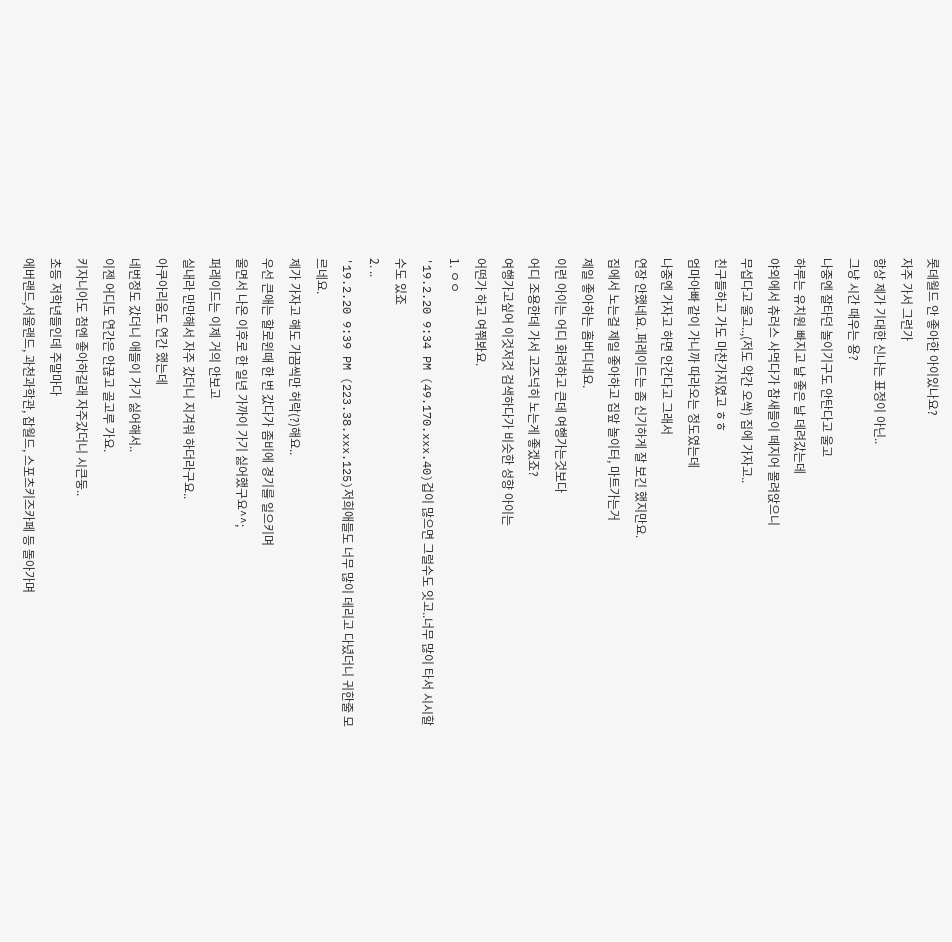롯데월드 안 좋아한 아이있나요?
자주 가서 그런가
항상 제가 기대한 신나는 표정이 아닌..
그냥 시간 때우는 용?
나중엔 잘타던 놀이기구도 안탄다고 울고
하루는 유치원 빠지고 날 좋은 날 데려갔는데
야외에서 츄러스 사먹다가 참새들이 떼지어 몰려앉으니
무섭다고 울고..,(저도 약간 오싹) 집에 가자고..
친구들하고 가도 마찬가지였고 ㅎㅎ
엄마아빠 같이 가니까 따라오는 정도였는데
나중엔 가자고 하면 안간다고 그래서
연장 안했네요. 퍼레이드는 좀 신기하게 잘 보긴 했지만요.
집에서 노는걸 제일 좋아하고 집앞 놀이터, 마트가는거
제일 좋아하는 홈버디네요.
이런 아이는 어디 화려하고 큰데 여행가는것보다
어디 조용한데 가서 고즈넉히 노는게 좋겠죠?
여행가고싶어 이것저것 검색하다가 비슷한 성향 아이는
어떤가 하고 여쭤봐요.
1. ㅇㅇ
'19.2.20 9:34 PM (49.170.xxx.40)겁이 많으면 그럴수도 잇고..너무 많이 타서 시시할 수도 있죠
2. ..
'19.2.20 9:39 PM (223.38.xxx.125)저희애들도 너무 많이 데리고 다녔더니 귀한줄 모르네요.
제가 가자고 해도 가끔씩만 허락(?)해요..
우선 큰애는 할로윈때 한 번 갔다가 좀비에 경기를 일으키며
울면서 나온 이후로 한 일년 가까이 가기 싫어했구요^^;
퍼레이드는 이제 거의 안보고
실내라 만만해서 자주 갔더니 지겨워 하더라구요..
아쿠아리움도 연간 했는데
네번정도 갔더니 애들이 가기 싫어해서..
이젠 어디도 연간은 안끊고 골고루 가요.
키자니아도 첨엔 좋아하길래 자주갔더니 시큰둥..
초등 저학년들인데 주말마다
에버랜드,서울랜드, 과천과학관, 잡월드, 스포츠키즈카페 등 돌아가며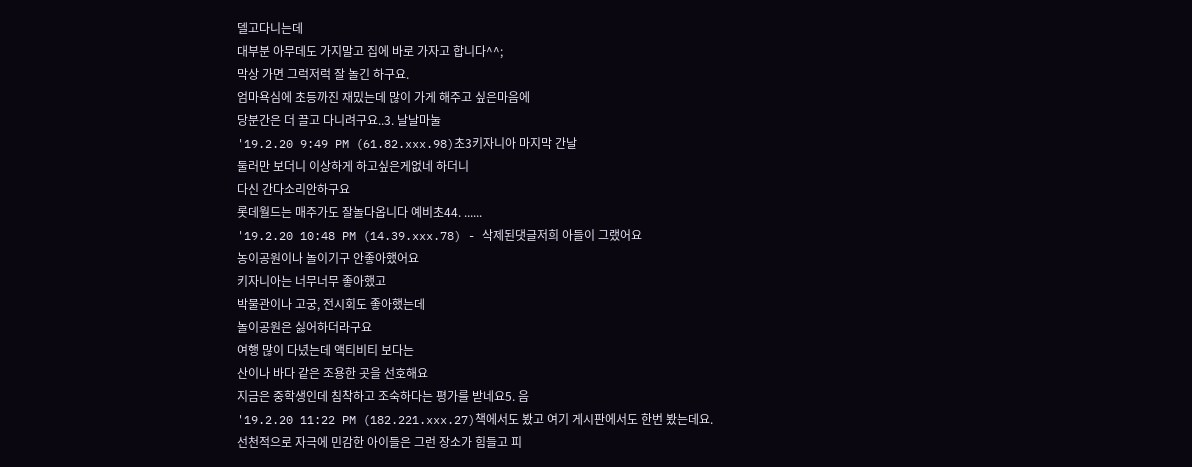델고다니는데
대부분 아무데도 가지말고 집에 바로 가자고 합니다^^;
막상 가면 그럭저럭 잘 놀긴 하구요.
엄마욕심에 초등까진 재밌는데 많이 가게 해주고 싶은마음에
당분간은 더 끌고 다니려구요..3. 날날마눌
'19.2.20 9:49 PM (61.82.xxx.98)초3키자니아 마지막 간날
둘러만 보더니 이상하게 하고싶은게없네 하더니
다신 간다소리안하구요
롯데월드는 매주가도 잘놀다옵니다 예비초44. ......
'19.2.20 10:48 PM (14.39.xxx.78) - 삭제된댓글저희 아들이 그랬어요
농이공원이나 놀이기구 안좋아했어요
키자니아는 너무너무 좋아했고
박물관이나 고궁, 전시회도 좋아했는데
놀이공원은 싫어하더라구요
여행 많이 다녔는데 액티비티 보다는
산이나 바다 같은 조용한 곳을 선호해요
지금은 중학생인데 침착하고 조숙하다는 평가를 받네요5. 음
'19.2.20 11:22 PM (182.221.xxx.27)책에서도 봤고 여기 게시판에서도 한번 봤는데요.
선천적으로 자극에 민감한 아이들은 그런 장소가 힘들고 피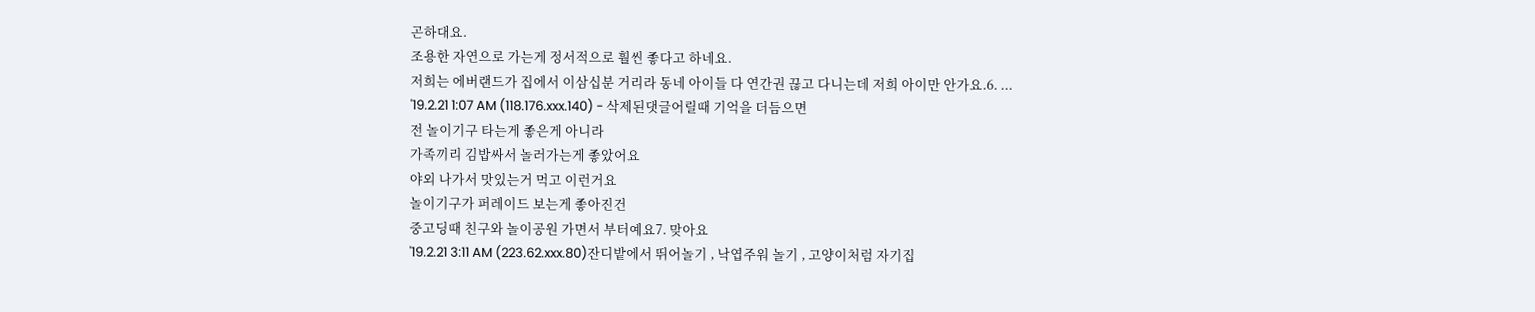곤하대요.
조용한 자연으로 가는게 정서적으로 훨씬 좋다고 하네요.
저희는 에버랜드가 집에서 이삼십분 거리라 동네 아이들 다 연간권 끊고 다니는데 저희 아이만 안가요.6. ...
'19.2.21 1:07 AM (118.176.xxx.140) - 삭제된댓글어릴때 기억을 더듬으면
전 놀이기구 타는게 좋은게 아니라
가족끼리 김밥싸서 놀러가는게 좋았어요
야외 나가서 맛있는거 먹고 이런거요
놀이기구가 퍼레이드 보는게 좋아진건
중고딩때 친구와 놀이공원 가면서 부터예요7. 맞아요
'19.2.21 3:11 AM (223.62.xxx.80)잔디밭에서 뛰어놀기 , 낙엽주워 놀기 , 고양이처럼 자기집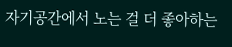자기공간에서 노는 걸 더 좋아하는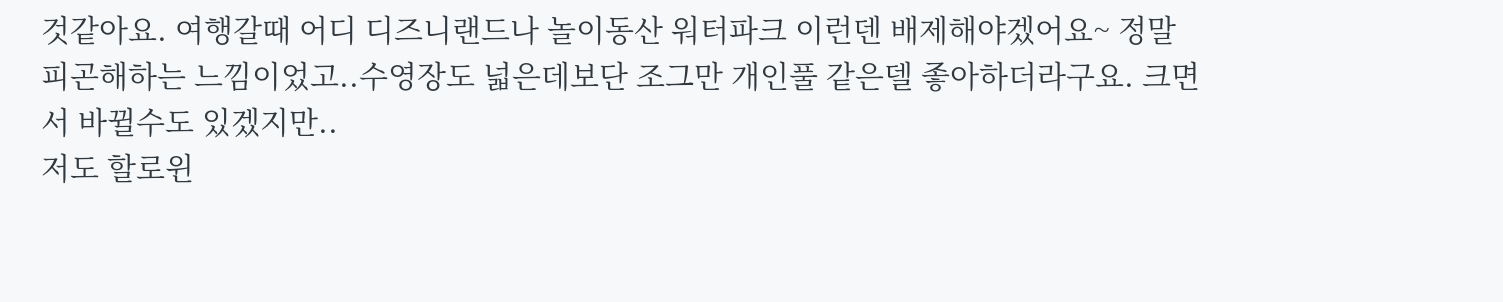것같아요. 여행갈때 어디 디즈니랜드나 놀이동산 워터파크 이런덴 배제해야겠어요~ 정말 피곤해하는 느낌이었고..수영장도 넓은데보단 조그만 개인풀 같은델 좋아하더라구요. 크면서 바뀔수도 있겠지만..
저도 할로윈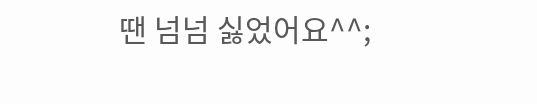땐 넘넘 싫었어요^^;